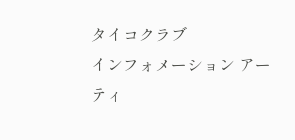タイコクラブ
インフォメーション アーティ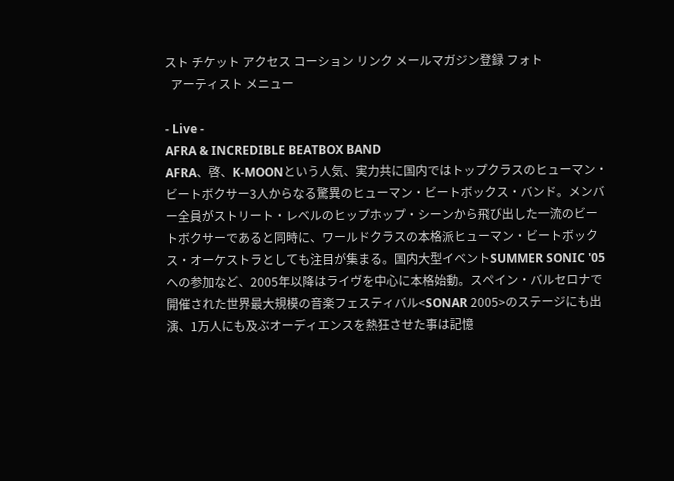スト チケット アクセス コーション リンク メールマガジン登録 フォト
  アーティスト メニュー

- Live -
AFRA & INCREDIBLE BEATBOX BAND
AFRA、啓、K-MOONという人気、実力共に国内ではトップクラスのヒューマン・ビートボクサー3人からなる驚異のヒューマン・ビートボックス・バンド。メンバー全員がストリート・レベルのヒップホップ・シーンから飛び出した一流のビートボクサーであると同時に、ワールドクラスの本格派ヒューマン・ビートボックス・オーケストラとしても注目が集まる。国内大型イベントSUMMER SONIC '05への参加など、2005年以降はライヴを中心に本格始動。スペイン・バルセロナで開催された世界最大規模の音楽フェスティバル<SONAR 2005>のステージにも出演、1万人にも及ぶオーディエンスを熱狂させた事は記憶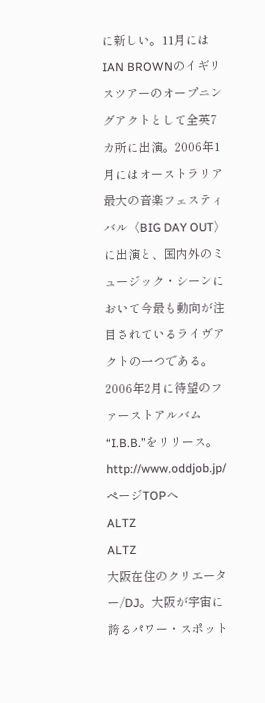に新しい。11月にはIAN BROWNのイギリスツアーのオープニングアクトとして全英7カ所に出演。2006年1月にはオーストラリア最大の音楽フェスティバル〈BIG DAY OUT〉に出演と、国内外のミュージック・シーンにおいて今最も動向が注目されているライヴアクトの一つである。2006年2月に待望のファーストアルバム“I.B.B.”をリリース。
http://www.oddjob.jp/ ページTOPへ
ALTZ
ALTZ
大阪在住のクリエーター/DJ。大阪が宇宙に誇るパワー・スポット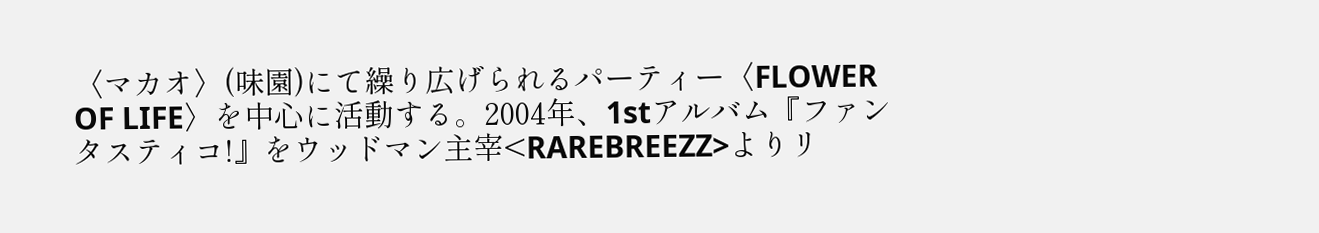〈マカオ〉(味園)にて繰り広げられるパーティー〈FLOWER OF LIFE〉を中心に活動する。2004年、1stアルバム『ファンタスティコ!』をウッドマン主宰<RAREBREEZZ>よりリ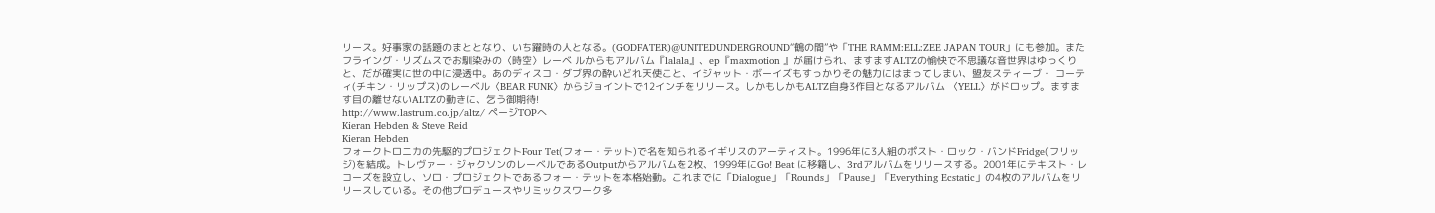リース。好事家の話題のまととなり、いち躍時の人となる。(GODFATER)@UNITEDUNDERGROUND“鶴の間”や「THE RAMM:ELL:ZEE JAPAN TOUR」にも参加。またフライング・リズムスでお馴染みの〈時空〉レーベ ルからもアルバム『lalala』、ep『maxmotion 』が届けられ、ますますALTZの愉快で不思議な音世界はゆっくりと、だが確実に世の中に浸透中。あのディスコ・ダブ界の酔いどれ天使こと、イジャット・ボーイズもすっかりその魅力にはまってしまい、盟友スティーブ・ コーティ(チキン・リップス)のレーベル〈BEAR FUNK〉からジョイントで12インチをリリース。しかもしかもALTZ自身3作目となるアルバム 〈YELL〉がドロップ。ますます目の離せないALTZの動きに、乞う御期待!
http://www.lastrum.co.jp/altz/ ページTOPへ
Kieran Hebden & Steve Reid
Kieran Hebden
フォークトロニカの先駆的プロジェクトFour Tet(フォー・テット)で名を知られるイギリスのアーティスト。1996年に3人組のポスト・ロック・バンドFridge(フリッジ)を結成。トレヴァー・ジャクソンのレーベルであるOutputからアルバムを2枚、1999年にGo! Beat に移籍し、3rdアルバムをリリースする。2001年にテキスト・レコーズを設立し、ソロ・プロジェクトであるフォー・テットを本格始動。これまでに「Dialogue」「Rounds」「Pause」「Everything Ecstatic」の4枚のアルバムをリリースしている。その他プロデュースやリミックスワーク多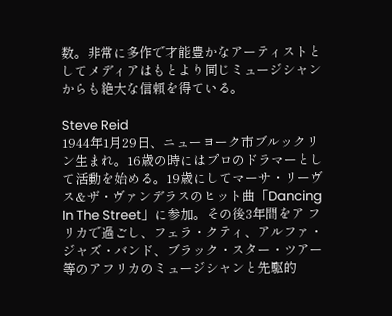数。非常に多作で才能豊かなアーティストとしてメディアはもとより同じミュージシャンからも絶大な信頼を得ている。

Steve Reid
1944年1月29日、ニューヨーク市ブルックリン生まれ。16歳の時にはプロのドラマーとして活動を始める。19歳にしてマーサ・リーヴス&ザ・ヴァンデラスのヒット曲「Dancing In The Street」に参加。その後3年間をア フリカで過ごし、フェラ・クティ、アルファ・ジャズ・バンド、ブラック・スター・ツアー等のアフリカのミュージシャンと先駆的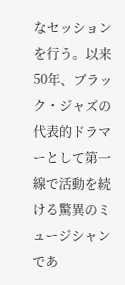なセッションを行う。以来50年、ブラック・ジャズの代表的ドラマーとして第一線で活動を続ける驚異のミュージシャンであ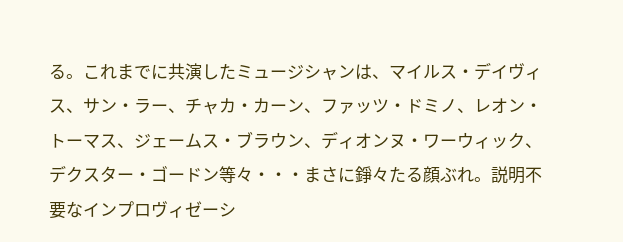る。これまでに共演したミュージシャンは、マイルス・デイヴィス、サン・ラー、チャカ・カーン、ファッツ・ドミノ、レオン・トーマス、ジェームス・ブラウン、ディオンヌ・ワーウィック、デクスター・ゴードン等々・・・まさに錚々たる顔ぶれ。説明不要なインプロヴィゼーシ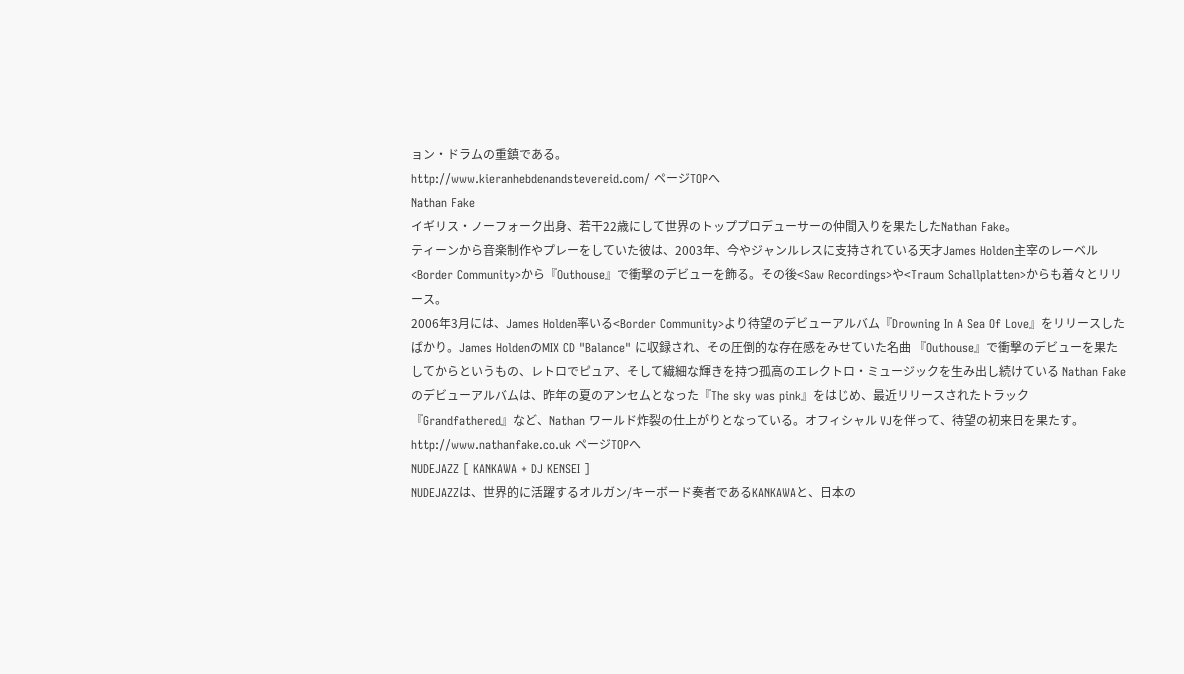ョン・ドラムの重鎮である。
http://www.kieranhebdenandstevereid.com/ ページTOPへ
Nathan Fake
イギリス・ノーフォーク出身、若干22歳にして世界のトッププロデューサーの仲間入りを果たしたNathan Fake。
ティーンから音楽制作やプレーをしていた彼は、2003年、今やジャンルレスに支持されている天才James Holden主宰のレーベル<Border Community>から『Outhouse』で衝撃のデビューを飾る。その後<Saw Recordings>や<Traum Schallplatten>からも着々とリリース。
2006年3月には、James Holden率いる<Border Community>より待望のデビューアルバム『Drowning In A Sea Of Love』をリリースしたばかり。James HoldenのMIX CD "Balance" に収録され、その圧倒的な存在感をみせていた名曲 『Outhouse』で衝撃のデビューを果たしてからというもの、レトロでピュア、そして繊細な輝きを持つ孤高のエレクトロ・ミュージックを生み出し続けている Nathan Fakeのデビューアルバムは、昨年の夏のアンセムとなった『The sky was pink』をはじめ、最近リリースされたトラック 『Grandfathered』など、Nathan ワールド炸裂の仕上がりとなっている。オフィシャル VJを伴って、待望の初来日を果たす。
http://www.nathanfake.co.uk ページTOPへ
NUDEJAZZ [ KANKAWA + DJ KENSEI ]
NUDEJAZZは、世界的に活躍するオルガン/キーボード奏者であるKANKAWAと、日本の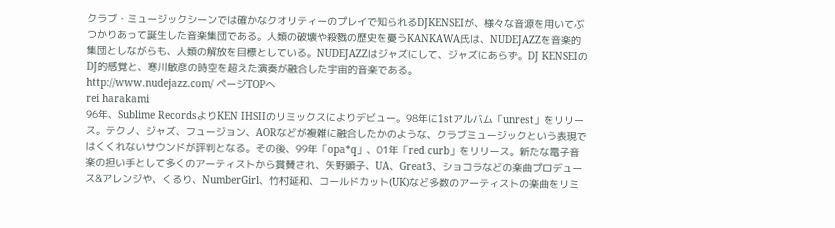クラブ・ミュージックシーンでは確かなクオリティーのプレイで知られるDJKENSEIが、様々な音源を用いてぶつかりあって誕生した音楽集団である。人類の破壊や殺戮の歴史を憂うKANKAWA氏は、NUDEJAZZを音楽的集団としながらも、人類の解放を目標としている。NUDEJAZZはジャズにして、ジャズにあらず。DJ KENSEIのDJ的感覚と、寒川敏彦の時空を超えた演奏が融合した宇宙的音楽である。
http://www.nudejazz.com/ ページTOPへ
rei harakami
96年、Sublime RecordsよりKEN IHSIIのリミックスによりデビュー。98年に1stアルバム「unrest」をリリース。テクノ、ジャズ、フュージョン、AORなどが複雑に融合したかのような、クラブミュージックという表現ではくくれないサウンドが評判となる。その後、99年「opa*q」、01年「red curb」をリリース。新たな電子音楽の担い手として多くのアーティストから賞賛され、矢野顕子、UA、Great3、ショコラなどの楽曲プロデュース&アレンジや、くるり、NumberGirl、竹村延和、コールドカット(UK)など多数のアーティストの楽曲をリミ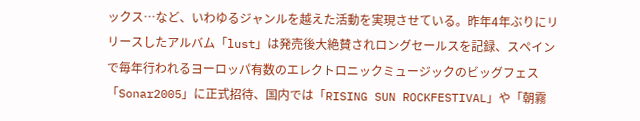ックス…など、いわゆるジャンルを越えた活動を実現させている。昨年4年ぶりにリリースしたアルバム「lust」は発売後大絶賛されロングセールスを記録、スペインで毎年行われるヨーロッパ有数のエレクトロニックミュージックのビッグフェス「Sonar2005」に正式招待、国内では「RISING SUN ROCKFESTIVAL」や「朝霧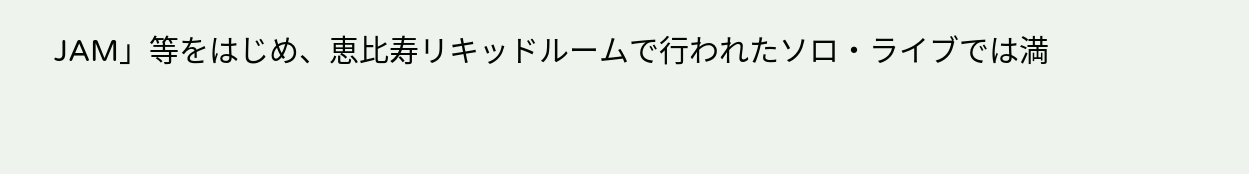JAM」等をはじめ、恵比寿リキッドルームで行われたソロ・ライブでは満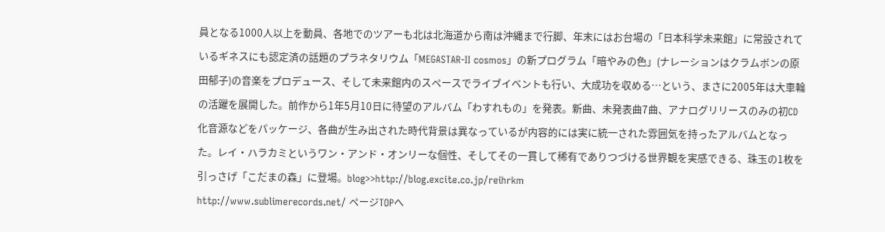員となる1000人以上を動員、各地でのツアーも北は北海道から南は沖縄まで行脚、年末にはお台場の「日本科学未来館」に常設されているギネスにも認定済の話題のプラネタリウム「MEGASTAR-II cosmos」の新プログラム「暗やみの色」(ナレーションはクラムボンの原田郁子)の音楽をプロデュース、そして未来館内のスペースでライブイベントも行い、大成功を収める…という、まさに2005年は大車輪の活躍を展開した。前作から1年5月10日に待望のアルバム「わすれもの」を発表。新曲、未発表曲7曲、アナログリリースのみの初CD化音源などをパッケージ、各曲が生み出された時代背景は異なっているが内容的には実に統一された雰囲気を持ったアルバムとなった。レイ・ハラカミというワン・アンド・オンリーな個性、そしてその一貫して稀有でありつづける世界観を実感できる、珠玉の1枚を引っさげ「こだまの森」に登場。blog>>http://blog.excite.co.jp/reihrkm
http://www.sublimerecords.net/ ページTOPへ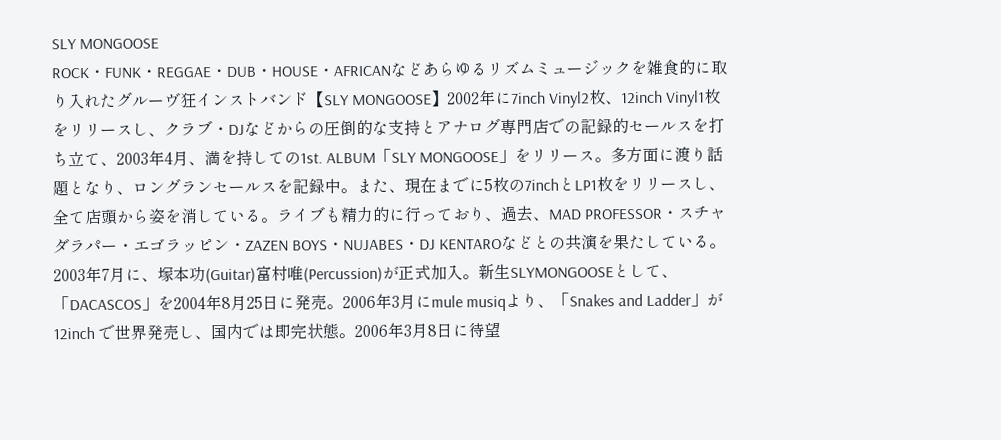SLY MONGOOSE
ROCK・FUNK・REGGAE・DUB・HOUSE・AFRICANなどあらゆるリズムミュージックを雑食的に取り入れたグルーヴ狂インストバンド【SLY MONGOOSE】2002年に7inch Vinyl2枚、12inch Vinyl1枚をリリースし、クラブ・DJなどからの圧倒的な支持とアナログ専門店での記録的セールスを打ち立て、2003年4月、満を持しての1st. ALBUM「SLY MONGOOSE」をリリース。多方面に渡り話題となり、ロングランセールスを記録中。また、現在までに5枚の7inchとLP1枚をリリースし、全て店頭から姿を消している。ライブも精力的に行っており、過去、MAD PROFESSOR・スチャダラパー・エゴラッピン・ZAZEN BOYS・NUJABES・DJ KENTAROなどとの共演を果たしている。2003年7月に、塚本功(Guitar)富村唯(Percussion)が正式加入。新生SLYMONGOOSEとして、「DACASCOS」を2004年8月25日に発売。2006年3月にmule musiqより、「Snakes and Ladder」が12inch で世界発売し、国内では即完状態。2006年3月8日に待望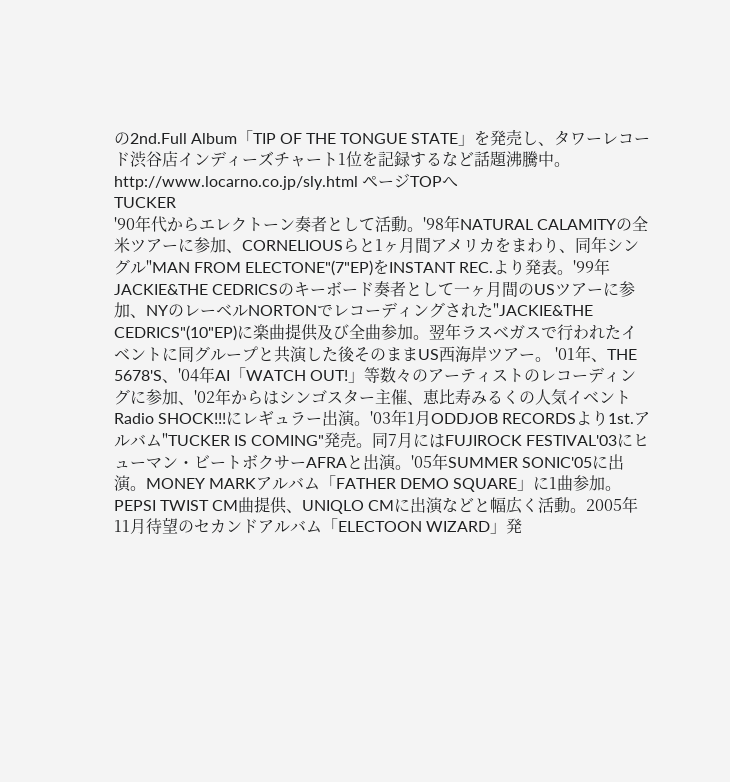の2nd.Full Album「TIP OF THE TONGUE STATE」を発売し、タワーレコード渋谷店インディーズチャート1位を記録するなど話題沸騰中。
http://www.locarno.co.jp/sly.html ページTOPへ
TUCKER
'90年代からエレクトーン奏者として活動。'98年NATURAL CALAMITYの全米ツアーに参加、CORNELIOUSらと1ヶ月間アメリカをまわり、同年シングル"MAN FROM ELECTONE"(7"EP)をINSTANT REC.より発表。'99年JACKIE&THE CEDRICSのキーボード奏者として一ヶ月間のUSツアーに参加、NYのレーベルNORTONでレコーディングされた"JACKIE&THE CEDRICS"(10"EP)に楽曲提供及び全曲参加。翌年ラスベガスで行われたイベントに同グループと共演した後そのままUS西海岸ツアー。 '01年、THE 5678'S、'04年AI「WATCH OUT!」等数々のアーティストのレコーディングに参加、'02年からはシンゴスター主催、恵比寿みるくの人気イベントRadio SHOCK!!!にレギュラー出演。'03年1月ODDJOB RECORDSより1st.アルバム"TUCKER IS COMING"発売。同7月にはFUJIROCK FESTIVAL'03にヒューマン・ビートボクサーAFRAと出演。'05年SUMMER SONIC'05に出演。MONEY MARKアルバム「FATHER DEMO SQUARE」に1曲参加。PEPSI TWIST CM曲提供、UNIQLO CMに出演などと幅広く活動。2005年11月待望のセカンドアルバム「ELECTOON WIZARD」発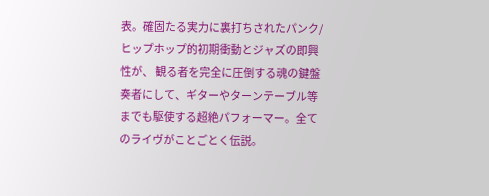表。確固たる実力に裏打ちされたパンク/ヒップホップ的初期衝動とジャズの即興性が、 観る者を完全に圧倒する魂の鍵盤奏者にして、ギターやターンテーブル等までも駆使する超絶パフォーマー。全てのライヴがことごとく伝説。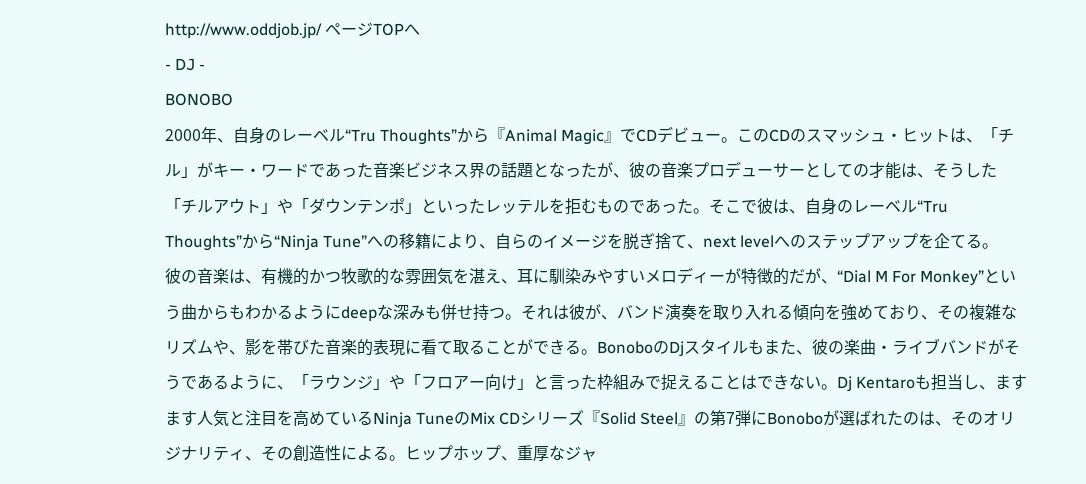http://www.oddjob.jp/ ページTOPへ
- DJ -
BONOBO
2000年、自身のレーベル“Tru Thoughts”から『Animal Magic』でCDデビュー。このCDのスマッシュ・ヒットは、「チル」がキー・ワードであった音楽ビジネス界の話題となったが、彼の音楽プロデューサーとしての才能は、そうした「チルアウト」や「ダウンテンポ」といったレッテルを拒むものであった。そこで彼は、自身のレーベル“Tru Thoughts”から“Ninja Tune”への移籍により、自らのイメージを脱ぎ捨て、next levelへのステップアップを企てる。
彼の音楽は、有機的かつ牧歌的な雰囲気を湛え、耳に馴染みやすいメロディーが特徴的だが、“Dial M For Monkey”という曲からもわかるようにdeepな深みも併せ持つ。それは彼が、バンド演奏を取り入れる傾向を強めており、その複雑なリズムや、影を帯びた音楽的表現に看て取ることができる。BonoboのDjスタイルもまた、彼の楽曲・ライブバンドがそうであるように、「ラウンジ」や「フロアー向け」と言った枠組みで捉えることはできない。Dj Kentaroも担当し、ますます人気と注目を高めているNinja TuneのMix CDシリーズ『Solid Steel』の第7弾にBonoboが選ばれたのは、そのオリジナリティ、その創造性による。ヒップホップ、重厚なジャ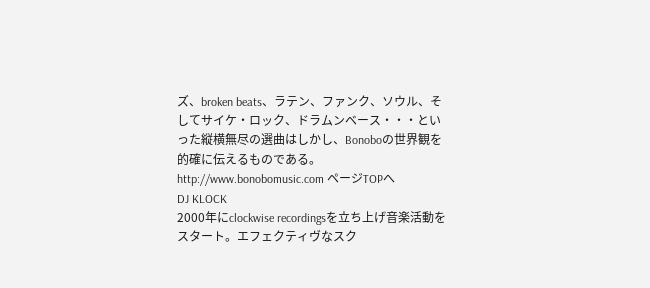ズ、broken beats、ラテン、ファンク、ソウル、そしてサイケ・ロック、ドラムンベース・・・といった縦横無尽の選曲はしかし、Bonoboの世界観を的確に伝えるものである。
http://www.bonobomusic.com ページTOPへ
DJ KLOCK
2000年にclockwise recordingsを立ち上げ音楽活動をスタート。エフェクティヴなスク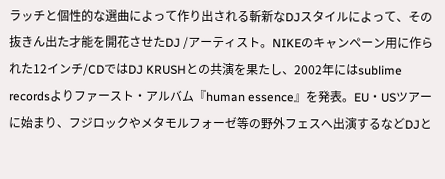ラッチと個性的な選曲によって作り出される斬新なDJスタイルによって、その抜きん出た才能を開花させたDJ /アーティスト。NIKEのキャンペーン用に作られた12インチ/CDではDJ KRUSHとの共演を果たし、2002年にはsublime recordsよりファースト・アルバム『human essence』を発表。EU・USツアーに始まり、フジロックやメタモルフォーゼ等の野外フェスへ出演するなどDJと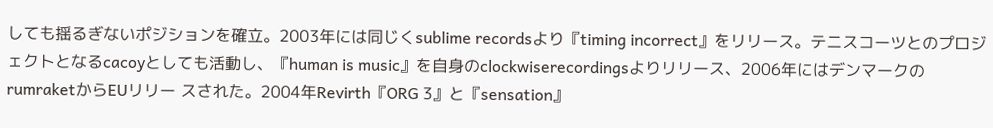しても揺るぎないポジションを確立。2003年には同じくsublime recordsより『timing incorrect』をリリース。テニスコーツとのプロジェクトとなるcacoyとしても活動し、『human is music』を自身のclockwiserecordingsよりリリース、2006年にはデンマークのrumraketからEUリリー スされた。2004年Revirth『ORG 3』と『sensation』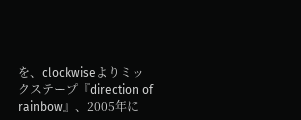を、clockwiseよりミックステープ『direction of rainbow』、2005年に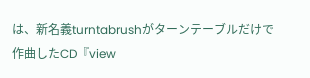は、新名義turntabrushがターンテーブルだけで作曲したCD『view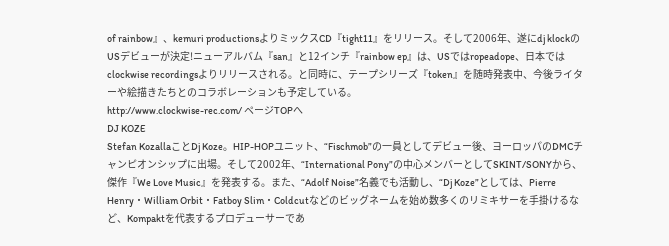of rainbow』、kemuri productionsよりミックスCD『tight11』をリリース。そして2006年、遂にdj klockのUSデビューが決定!ニューアルバム『san』と12インチ『rainbow ep』は、USではropeadope、日本ではclockwise recordingsよりリリースされる。と同時に、テープシリーズ『token』を随時発表中、今後ライターや絵描きたちとのコラボレーションも予定している。
http://www.clockwise-rec.com/ ページTOPへ
DJ KOZE
Stefan KozallaことDj Koze。HIP-HOPユニット、“Fischmob”の一員としてデビュー後、ヨーロッパのDMCチャンピオンシップに出場。そして2002年、“International Pony”の中心メンバーとしてSKINT/SONYから、傑作『We Love Music』を発表する。また、“Adolf Noise”名義でも活動し、“Dj Koze”としては、Pierre Henry・William Orbit・Fatboy Slim・Coldcutなどのビッグネームを始め数多くのリミキサーを手掛けるなど、Kompaktを代表するプロデューサーであ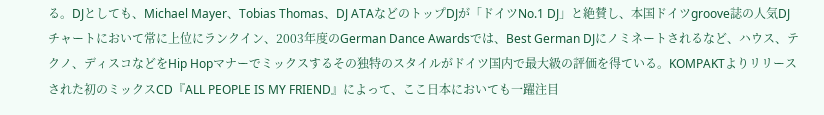る。DJとしても、Michael Mayer、Tobias Thomas、DJ ATAなどのトップDJが「ドイツNo.1 DJ」と絶賛し、本国ドイツgroove誌の人気DJチャートにおいて常に上位にランクイン、2003年度のGerman Dance Awardsでは、Best German DJにノミネートされるなど、ハウス、テクノ、ディスコなどをHip Hopマナーでミックスするその独特のスタイルがドイツ国内で最大級の評価を得ている。KOMPAKTよりリリースされた初のミックスCD『ALL PEOPLE IS MY FRIEND』によって、ここ日本においても一躍注目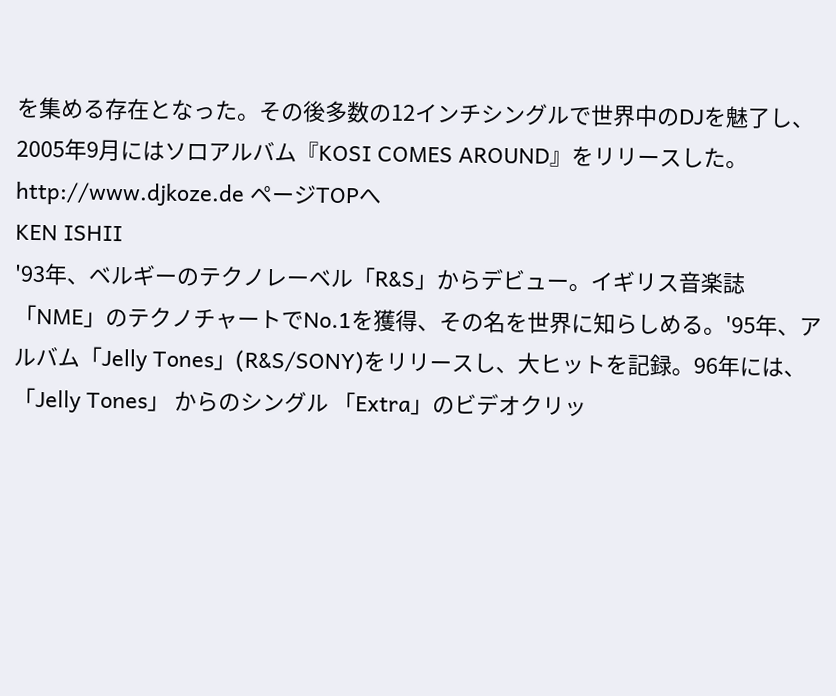を集める存在となった。その後多数の12インチシングルで世界中のDJを魅了し、2005年9月にはソロアルバム『KOSI COMES AROUND』をリリースした。
http://www.djkoze.de ページTOPへ
KEN ISHII
'93年、ベルギーのテクノレーベル「R&S」からデビュー。イギリス音楽誌「NME」のテクノチャートでNo.1を獲得、その名を世界に知らしめる。'95年、アルバム「Jelly Tones」(R&S/SONY)をリリースし、大ヒットを記録。96年には、「Jelly Tones」 からのシングル 「Extra」のビデオクリッ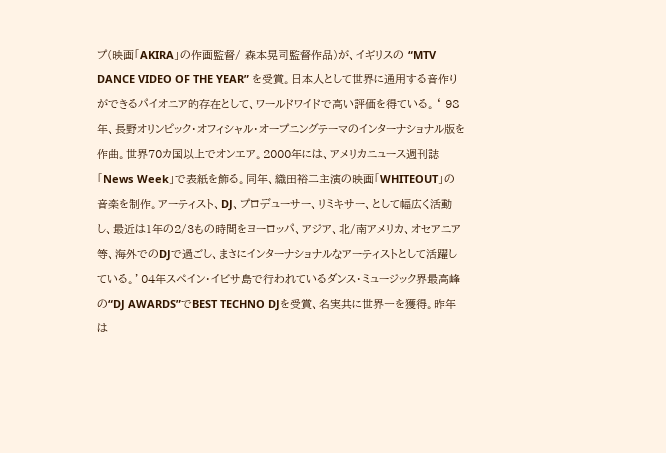プ(映画「AKIRA」の作画監督/ 森本晃司監督作品)が、イギリスの “MTV DANCE VIDEO OF THE YEAR” を受賞。日本人として世界に通用する音作りができるパイオニア的存在として、ワールドワイドで高い評価を得ている。‘ 98年、長野オリンピック・オフィシャル・オープニングテーマのインターナショナル版を作曲。世界70カ国以上でオンエア。2000年には、アメリカニュース週刊誌「News Week」で表紙を飾る。同年、織田裕二主演の映画「WHITEOUT」の音楽を制作。アーティスト、DJ、プロデューサー、リミキサー、として幅広く活動し、最近は1年の2/3もの時間をヨーロッパ、アジア、北/南アメリカ、オセアニア等、海外でのDJで過ごし、まさにインターナショナルなアーティストとして活躍している。’04年スペイン・イビサ島で行われているダンス・ミュージック界最高峰の“DJ AWARDS”でBEST TECHNO DJを受賞、名実共に世界一を獲得。昨年は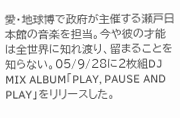愛・地球博で政府が主催する瀬戸日本館の音楽を担当。今や彼の才能は全世界に知れ渡り、留まることを知らない。05/9/28に2枚組DJ MIX ALBUM「PLAY, PAUSE AND PLAY」をリリースした。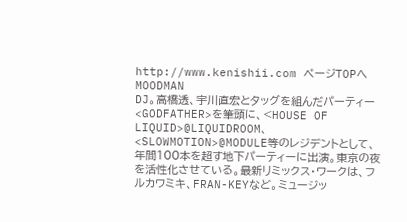http://www.kenishii.com ページTOPへ
MOODMAN
DJ。高橋透、宇川直宏とタッグを組んだパーティー<GODFATHER>を筆頭に、<HOUSE OF LIQUID>@LIQUIDROOM、<SLOWMOTION>@MODULE等のレジデントとして、年間100本を超す地下パーティーに出演。東京の夜を活性化させている。最新リミックス・ワークは、フルカワミキ、FRAN-KEYなど。ミュージッ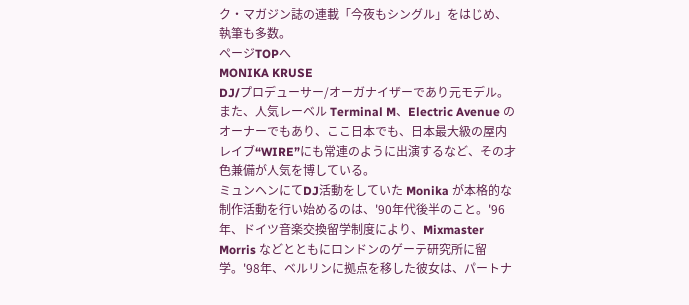ク・マガジン誌の連載「今夜もシングル」をはじめ、執筆も多数。
ページTOPへ
MONIKA KRUSE
DJ/プロデューサー/オーガナイザーであり元モデル。また、人気レーベル Terminal M、Electric Avenue のオーナーでもあり、ここ日本でも、日本最大級の屋内レイブ“WIRE”にも常連のように出演するなど、その才色兼備が人気を博している。
ミュンヘンにてDJ活動をしていた Monika が本格的な制作活動を行い始めるのは、'90年代後半のこと。'96年、ドイツ音楽交換留学制度により、Mixmaster Morris などとともにロンドンのゲーテ研究所に留学。'98年、ベルリンに拠点を移した彼女は、パートナ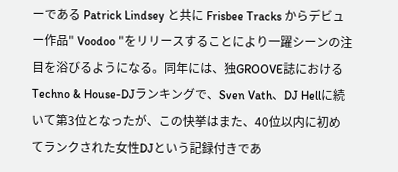ーである Patrick Lindsey と共に Frisbee Tracks からデビュー作品" Voodoo "をリリースすることにより一躍シーンの注目を浴びるようになる。同年には、独GROOVE誌におけるTechno & House-DJランキングで、Sven Vath、DJ Hellに続いて第3位となったが、この快挙はまた、40位以内に初めてランクされた女性DJという記録付きであ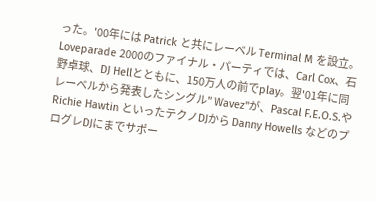った。'00年には Patrick と共にレーベル Terminal M を設立。Loveparade 2000のファイナル・パーティでは、Carl Cox、石野卓球、DJ Hellとともに、150万人の前でplay。翌'01年に同レーベルから発表したシングル" Wavez"が、Pascal F.E.O.S.や Richie Hawtin といったテクノDJから Danny Howells などのプログレDJにまでサポー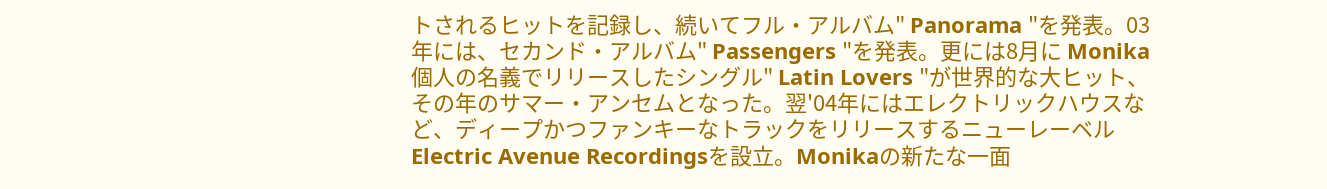トされるヒットを記録し、続いてフル・アルバム" Panorama "を発表。03年には、セカンド・アルバム" Passengers "を発表。更には8月に Monika 個人の名義でリリースしたシングル" Latin Lovers "が世界的な大ヒット、その年のサマー・アンセムとなった。翌'04年にはエレクトリックハウスなど、ディープかつファンキーなトラックをリリースするニューレーベルElectric Avenue Recordingsを設立。Monikaの新たな一面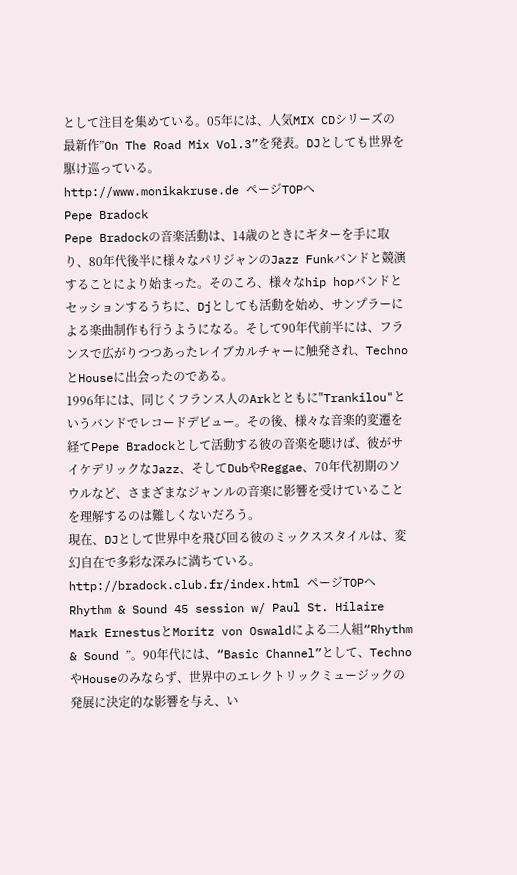として注目を集めている。05年には、人気MIX CDシリーズの最新作”On The Road Mix Vol.3”を発表。DJとしても世界を駆け巡っている。
http://www.monikakruse.de ページTOPへ
Pepe Bradock
Pepe Bradockの音楽活動は、14歳のときにギターを手に取り、80年代後半に様々なパリジャンのJazz Funkバンドと競演することにより始まった。そのころ、様々なhip hopバンドとセッションするうちに、Djとしても活動を始め、サンプラーによる楽曲制作も行うようになる。そして90年代前半には、フランスで広がりつつあったレイブカルチャーに触発され、TechnoとHouseに出会ったのである。
1996年には、同じくフランス人のArkとともに"Trankilou"というバンドでレコードデビュー。その後、様々な音楽的変遷を経てPepe Bradockとして活動する彼の音楽を聴けば、彼がサイケデリックなJazz、そしてDubやReggae、70年代初期のソウルなど、さまざまなジャンルの音楽に影響を受けていることを理解するのは難しくないだろう。
現在、DJとして世界中を飛び回る彼のミックススタイルは、変幻自在で多彩な深みに満ちている。
http://bradock.club.fr/index.html ページTOPへ
Rhythm & Sound 45 session w/ Paul St. Hilaire
Mark ErnestusとMoritz von Oswaldによる二人組“Rhythm & Sound ”。90年代には、“Basic Channel”として、TechnoやHouseのみならず、世界中のエレクトリックミュージックの発展に決定的な影響を与え、い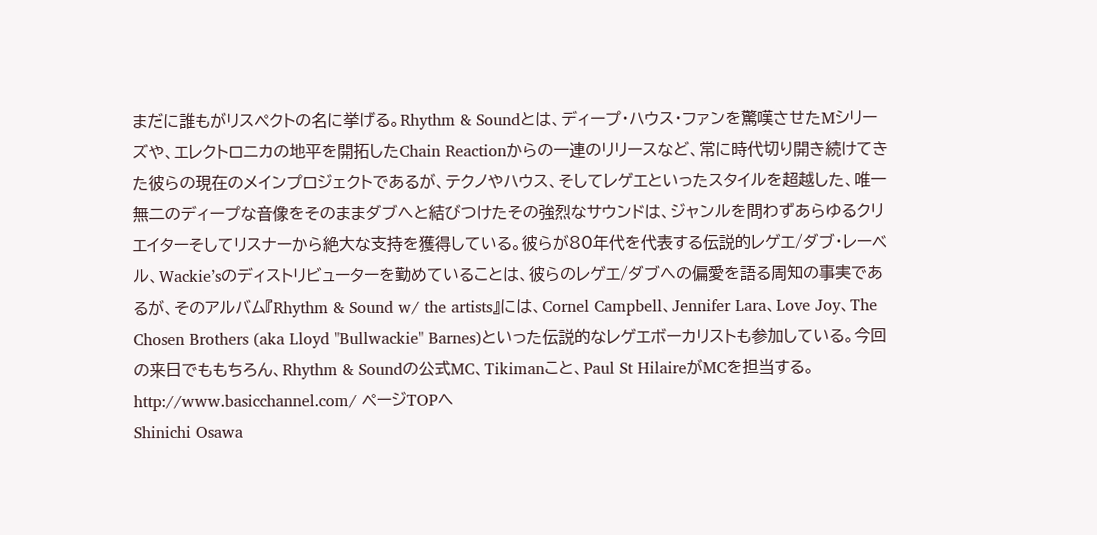まだに誰もがリスペクトの名に挙げる。Rhythm & Soundとは、ディープ・ハウス・ファンを驚嘆させたMシリーズや、エレクトロニカの地平を開拓したChain Reactionからの一連のリリースなど、常に時代切り開き続けてきた彼らの現在のメインプロジェクトであるが、テクノやハウス、そしてレゲエといったスタイルを超越した、唯一無二のディープな音像をそのままダブへと結びつけたその強烈なサウンドは、ジャンルを問わずあらゆるクリエイターそしてリスナーから絶大な支持を獲得している。彼らが80年代を代表する伝説的レゲエ/ダブ・レーベル、Wackie’sのディストリビューターを勤めていることは、彼らのレゲエ/ダブへの偏愛を語る周知の事実であるが、そのアルバム『Rhythm & Sound w/ the artists』には、Cornel Campbell、Jennifer Lara、Love Joy、The Chosen Brothers (aka Lloyd "Bullwackie" Barnes)といった伝説的なレゲエボーカリストも参加している。今回の来日でももちろん、Rhythm & Soundの公式MC、Tikimanこと、Paul St HilaireがMCを担当する。
http://www.basicchannel.com/ ページTOPへ
Shinichi Osawa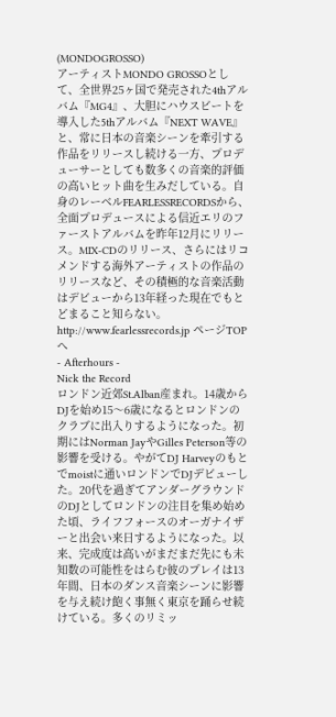(MONDOGROSSO)
アーティストMONDO GROSSOとして、全世界25ヶ国で発売された4thアルバム『MG4』、大胆にハウスビートを導入した5thアルバム『NEXT WAVE』と、常に日本の音楽シーンを牽引する作品をリリースし続ける一方、プロデューサーとしても数多くの音楽的評価の高いヒット曲を生みだしている。自身のレーベルFEARLESSRECORDSから、全面プロデュースによる信近エリのファーストアルバムを昨年12月にリリース。MIX-CDのリリース、さらにはリコメンドする海外アーティストの作品のリリースなど、その積極的な音楽活動はデビューから13年経った現在でもとどまること知らない。
http://www.fearlessrecords.jp ページTOPへ
- Afterhours -
Nick the Record
ロンドン近郊St.Alban産まれ。14歳からDJを始め15〜6歳になるとロンドンのクラブに出入りするようになった。初期にはNorman JayやGilles Peterson等の影響を受ける。やがてDJ Harveyのもとでmoistに通いロンドンでDJデビューした。20代を過ぎてアンダーグラウンドのDJとしてロンドンの注目を集め始めた頃、ライフフォースのオーガナイザーと出会い来日するようになった。以来、完成度は高いがまだまだ先にも未知数の可能性をはらむ彼のプレイは13年間、日本のダンス音楽シーンに影響を与え続け飽く事無く東京を踊らせ続けている。多くのリミッ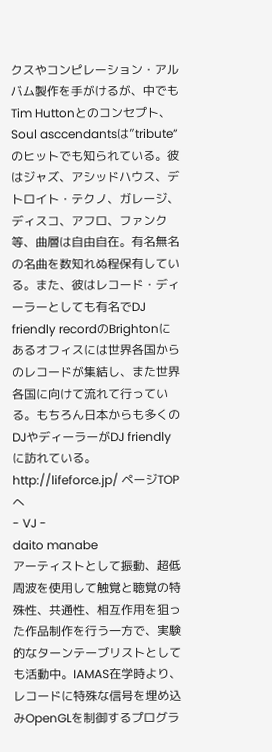クスやコンピレーション・アルバム製作を手がけるが、中でもTim Huttonとのコンセプト、Soul asccendantsは”tribute”のヒットでも知られている。彼はジャズ、アシッドハウス、デトロイト・テクノ、ガレージ、ディスコ、アフロ、ファンク等、曲層は自由自在。有名無名の名曲を数知れぬ程保有している。また、彼はレコード・ディーラーとしても有名でDJ friendly recordのBrightonにあるオフィスには世界各国からのレコードが集結し、また世界各国に向けて流れて行っている。もちろん日本からも多くのDJやディーラーがDJ friendly に訪れている。
http://lifeforce.jp/ ページTOPへ
- VJ -
daito manabe
アーティストとして振動、超低周波を使用して触覚と聴覚の特殊性、共通性、相互作用を狙った作品制作を行う一方で、実験的なターンテーブリストとしても活動中。IAMAS在学時より、レコードに特殊な信号を埋め込みOpenGLを制御するプログラ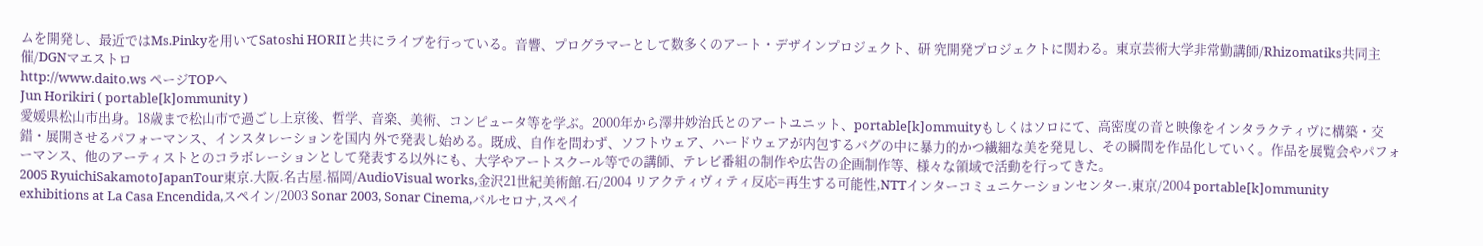ムを開発し、最近ではMs.Pinkyを用いてSatoshi HORIIと共にライブを行っている。音響、プログラマーとして数多くのアート・デザインプロジェクト、研 究開発プロジェクトに関わる。東京芸術大学非常勤講師/Rhizomatiks共同主催/DGNマエストロ
http://www.daito.ws ページTOPへ
Jun Horikiri ( portable[k]ommunity )
愛媛県松山市出身。18歳まで松山市で過ごし上京後、哲学、音楽、美術、コンピュータ等を学ぶ。2000年から澤井妙治氏とのアートユニット、portable[k]ommuityもしくはソロにて、高密度の音と映像をインタラクティヴに構築・交錯・展開させるパフォーマンス、インスタレーションを国内 外で発表し始める。既成、自作を問わず、ソフトウェア、ハードウェアが内包するバグの中に暴力的かつ繊細な美を発見し、その瞬間を作品化していく。作品を展覧会やパフォーマンス、他のアーティストとのコラボレーションとして発表する以外にも、大学やアートスクール等での講師、テレビ番組の制作や広告の企画制作等、様々な領域で活動を行ってきた。
2005 RyuichiSakamotoJapanTour東京.大阪.名古屋.福岡/AudioVisual works,金沢21世紀美術館.石/2004 リアクティヴィティ反応=再生する可能性,NTTインターコミュニケーションセンター.東京/2004 portable[k]ommunity exhibitions at La Casa Encendida,スペイン/2003 Sonar 2003, Sonar Cinema,バルセロナ,スペイ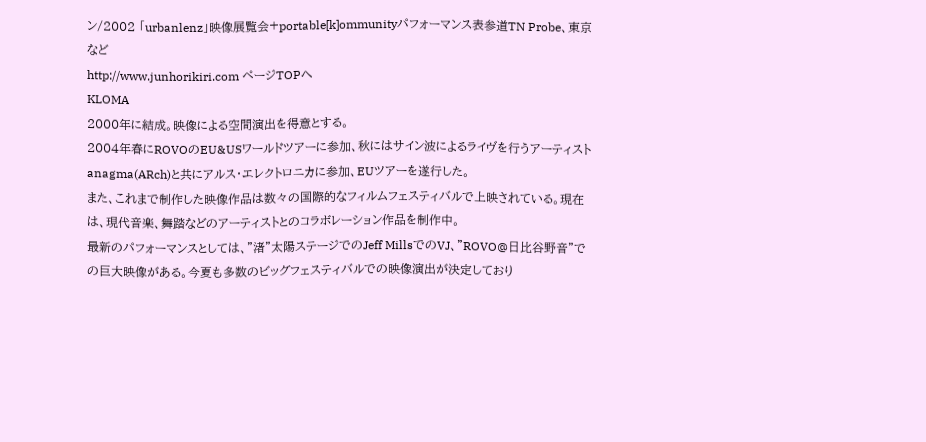ン/2002 「urbanlenz」映像展覧会+portable[k]ommunityパフォーマンス表参道TN Probe、東京など
http://www.junhorikiri.com ページTOPへ
KLOMA
2000年に結成。映像による空間演出を得意とする。
2004年春にROVOのEU&USワールドツアーに参加、秋にはサイン波によるライヴを行うアーティストanagma(ARch)と共にアルス・エレクトロニカに参加、EUツアーを遂行した。
また、これまで制作した映像作品は数々の国際的なフィルムフェスティバルで上映されている。現在は、現代音楽、舞踏などのアーティストとのコラボレーション作品を制作中。
最新のパフォーマンスとしては、”渚”太陽ステージでのJeff MillsでのVJ、"ROVO@日比谷野音"での巨大映像がある。今夏も多数のビッグフェスティバルでの映像演出が決定しており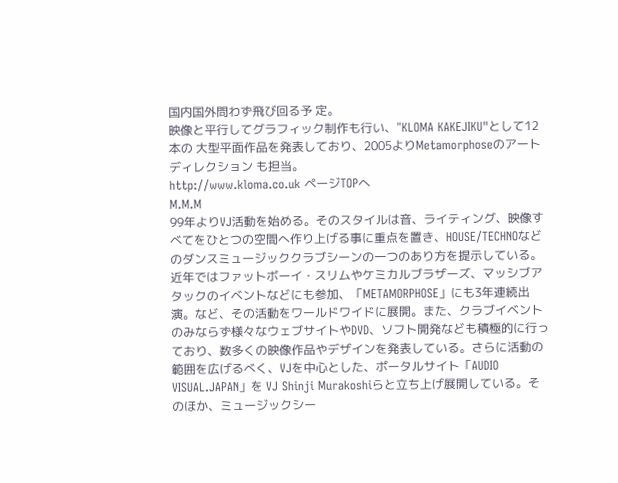国内国外問わず飛び回る予 定。
映像と平行してグラフィック制作も行い、"KLOMA KAKEJIKU"として12本の 大型平面作品を発表しており、2005よりMetamorphoseのアートディレクション も担当。
http://www.kloma.co.uk ページTOPへ
M.M.M
99年よりVJ活動を始める。そのスタイルは音、ライティング、映像すべてをひとつの空間へ作り上げる事に重点を置き、HOUSE/TECHNOなどのダンスミュージッククラブシーンの一つのあり方を提示している。近年ではファットボーイ・スリムやケミカルブラザーズ、マッシブアタックのイベントなどにも参加、「METAMORPHOSE」にも3年連続出演。など、その活動をワールドワイドに展開。また、クラブイベントのみならず様々なウェブサイトやDVD、ソフト開発なども積極的に行っており、数多くの映像作品やデザインを発表している。さらに活動の範囲を広げるべく、VJを中心とした、ポータルサイト「AUDIO VISUAL.JAPAN」を VJ Shinji Murakoshiらと立ち上げ展開している。そのほか、ミュージックシー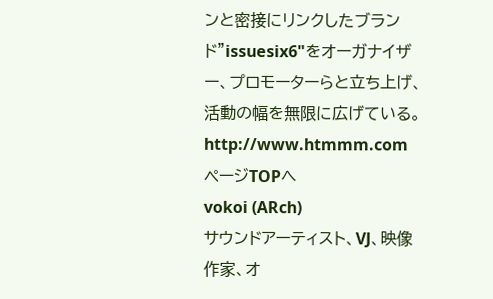ンと密接にリンクしたブランド"issuesix6"をオーガナイザー、プロモーターらと立ち上げ、活動の幅を無限に広げている。
http://www.htmmm.com ページTOPへ
vokoi (ARch)
サウンドアーティスト、VJ、映像作家、オ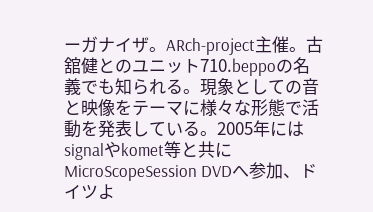ーガナイザ。ARch-project主催。古舘健とのユニット710.beppoの名義でも知られる。現象としての音と映像をテーマに様々な形態で活動を発表している。2005年にはsignalやkomet等と共にMicroScopeSession DVDへ参加、ドイツよ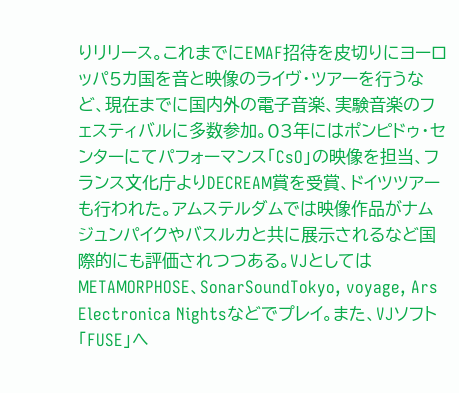りリリース。これまでにEMAF招待を皮切りにヨーロッパ5カ国を音と映像のライヴ・ツアーを行うなど、現在までに国内外の電子音楽、実験音楽のフェスティバルに多数参加。03年にはポンピドゥ・センターにてパフォーマンス「CsO」の映像を担当、フランス文化庁よりDECREAM賞を受賞、ドイツツアーも行われた。アムステルダムでは映像作品がナムジュンパイクやバスルカと共に展示されるなど国際的にも評価されつつある。VJとしてはMETAMORPHOSE、SonarSoundTokyo, voyage, Ars Electronica Nightsなどでプレイ。また、VJソフト「FUSE」へ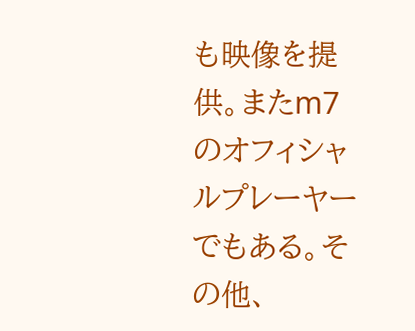も映像を提供。またm7のオフィシャルプレーヤーでもある。その他、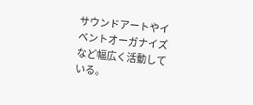サウンドアートやイベントオーガナイズなど幅広く活動している。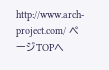http://www.arch-project.com/ ページTOPへ